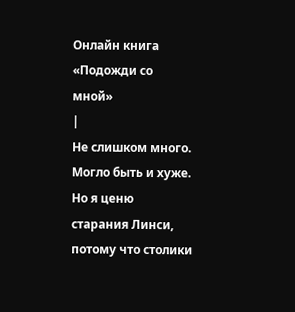Онлайн книга «Подожди со мной»
|
Не слишком много. Могло быть и хуже. Но я ценю старания Линси, потому что столики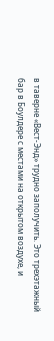в таверне «Вест-Энд» трудно заполучить. Это трехэтажный бар в Боулдере с местами на открытом воздухе, и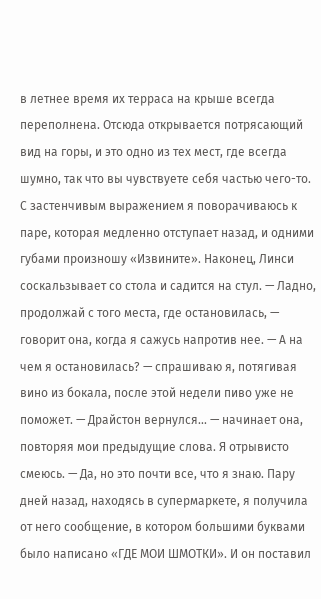в летнее время их терраса на крыше всегда переполнена. Отсюда открывается потрясающий вид на горы, и это одно из тех мест, где всегда шумно, так что вы чувствуете себя частью чего-то. С застенчивым выражением я поворачиваюсь к паре, которая медленно отступает назад, и одними губами произношу «Извините». Наконец, Линси соскальзывает со стола и садится на стул. — Ладно, продолжай с того места, где остановилась, — говорит она, когда я сажусь напротив нее. — А на чем я остановилась? — спрашиваю я, потягивая вино из бокала, после этой недели пиво уже не поможет. — Драйстон вернулся... — начинает она, повторяя мои предыдущие слова. Я отрывисто смеюсь. — Да, но это почти все, что я знаю. Пару дней назад, находясь в супермаркете, я получила от него сообщение, в котором большими буквами было написано «ГДЕ МОИ ШМОТКИ». И он поставил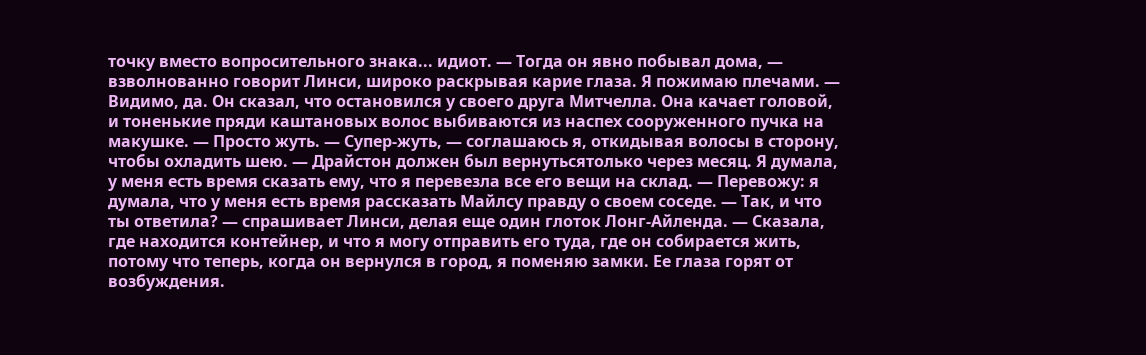точку вместо вопросительного знака... идиот. — Тогда он явно побывал дома, — взволнованно говорит Линси, широко раскрывая карие глаза. Я пожимаю плечами. — Видимо, да. Он сказал, что остановился у своего друга Митчелла. Она качает головой, и тоненькие пряди каштановых волос выбиваются из наспех сооруженного пучка на макушке. — Просто жуть. — Супер-жуть, — соглашаюсь я, откидывая волосы в сторону, чтобы охладить шею. — Драйстон должен был вернутьсятолько через месяц. Я думала, у меня есть время сказать ему, что я перевезла все его вещи на склад. — Перевожу: я думала, что у меня есть время рассказать Майлсу правду о своем соседе. — Так, и что ты ответила? — спрашивает Линси, делая еще один глоток Лонг-Айленда. — Сказала, где находится контейнер, и что я могу отправить его туда, где он собирается жить, потому что теперь, когда он вернулся в город, я поменяю замки. Ее глаза горят от возбуждения.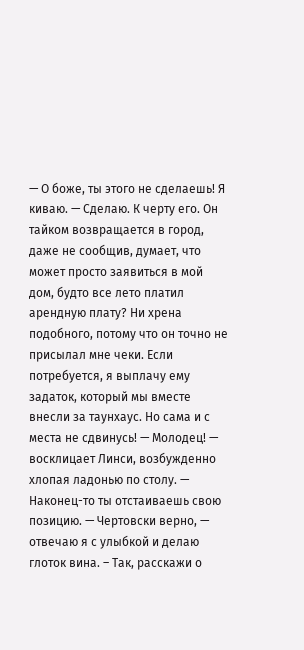— О боже, ты этого не сделаешь! Я киваю. — Сделаю. К черту его. Он тайком возвращается в город, даже не сообщив, думает, что может просто заявиться в мой дом, будто все лето платил арендную плату? Ни хрена подобного, потому что он точно не присылал мне чеки. Если потребуется, я выплачу ему задаток, который мы вместе внесли за таунхаус. Но сама и с места не сдвинусь! — Молодец! — восклицает Линси, возбужденно хлопая ладонью по столу. — Наконец-то ты отстаиваешь свою позицию. — Чертовски верно, — отвечаю я с улыбкой и делаю глоток вина. – Так, расскажи о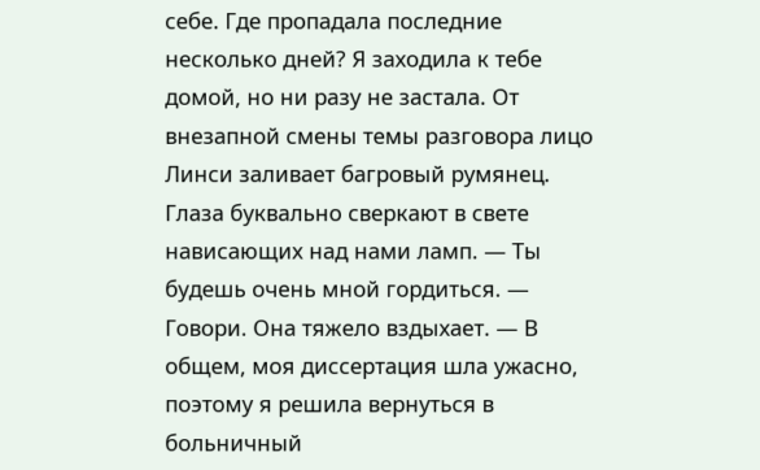себе. Где пропадала последние несколько дней? Я заходила к тебе домой, но ни разу не застала. От внезапной смены темы разговора лицо Линси заливает багровый румянец. Глаза буквально сверкают в свете нависающих над нами ламп. — Ты будешь очень мной гордиться. — Говори. Она тяжело вздыхает. — В общем, моя диссертация шла ужасно, поэтому я решила вернуться в больничный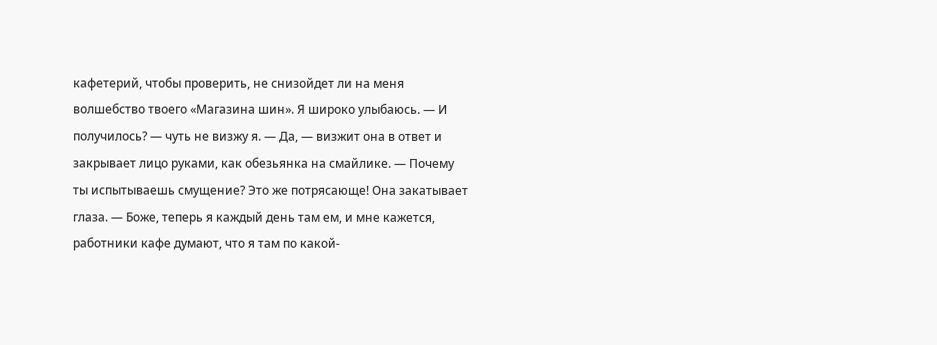кафетерий, чтобы проверить, не снизойдет ли на меня волшебство твоего «Магазина шин». Я широко улыбаюсь. — И получилось? — чуть не визжу я. — Да, — визжит она в ответ и закрывает лицо руками, как обезьянка на смайлике. — Почему ты испытываешь смущение? Это же потрясающе! Она закатывает глаза. — Боже, теперь я каждый день там ем, и мне кажется, работники кафе думают, что я там по какой-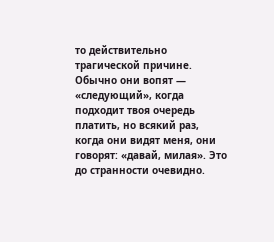то действительно трагической причине. Обычно они вопят — «следующий», когда подходит твоя очередь платить, но всякий раз, когда они видят меня, они говорят: «давай, милая». Это до странности очевидно.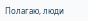Полагаю, люди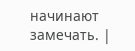начинают замечать. |